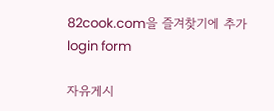82cook.com을 즐겨찾기에 추가
login form

자유게시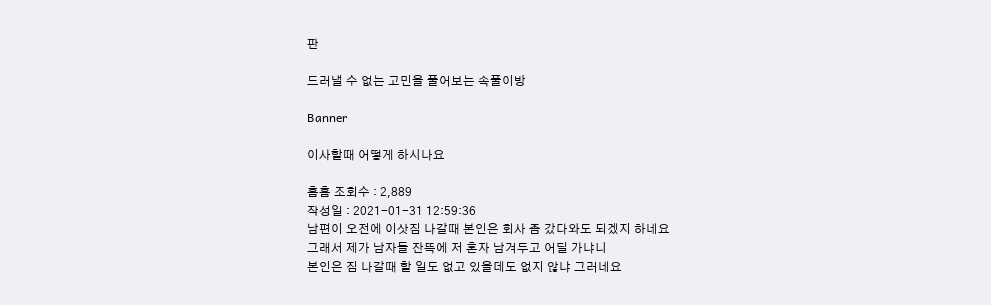판

드러낼 수 없는 고민을 풀어보는 속풀이방

Banner

이사할때 어떻게 하시나요

흠흠 조회수 : 2,889
작성일 : 2021-01-31 12:59:36
남편이 오전에 이삿짐 나갈때 본인은 회사 좀 갔다와도 되겠지 하네요
그래서 제가 남자들 잔뜩에 저 혼자 남겨두고 어딜 가냐니
본인은 짐 나갈때 할 일도 없고 있을데도 없지 않냐 그러네요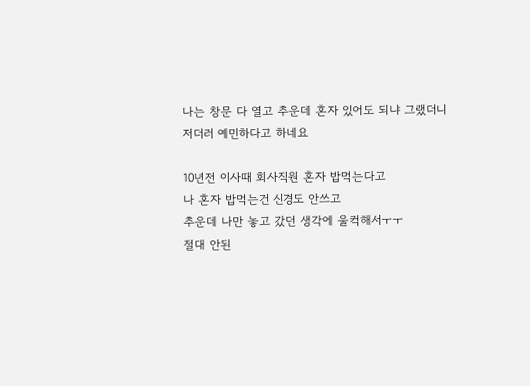나는 창문 다 열고 추운데 혼자 있어도 되냐 그랬더니
저더러 예민하다고 하네요

10년전 이사때 회사직원 혼자 밥먹는다고
나 혼자 밥먹는건 신경도 안쓰고
추운데 나만 놓고 갔던 생각에 울컥해서ㅜㅜ
절대 안된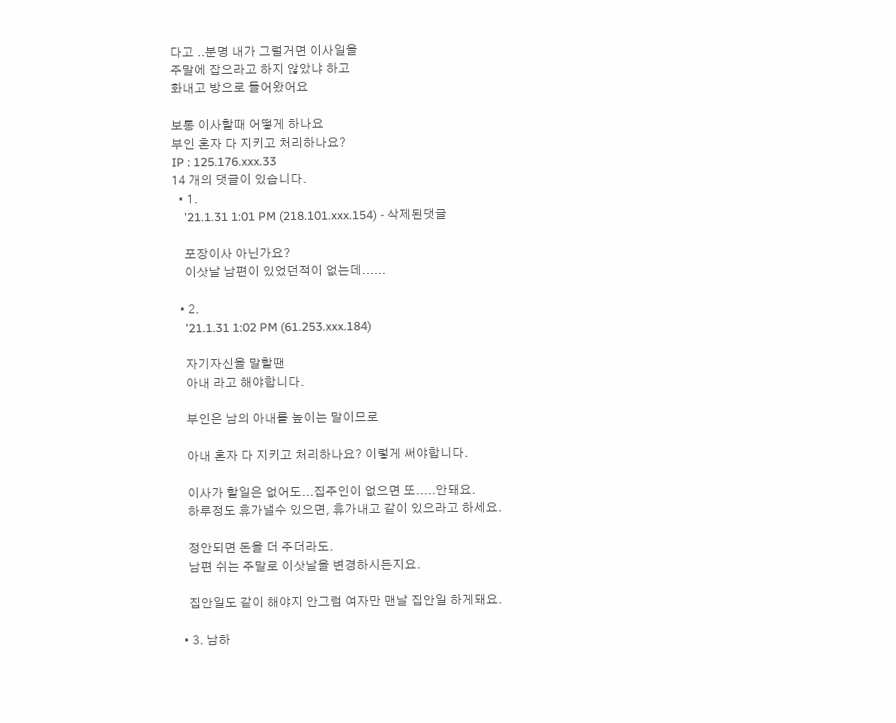다고 ..분명 내가 그럴거면 이사일을
주말에 잡으라고 하지 않았냐 하고
화내고 방으로 들어왔어요

보통 이사할때 어떻게 하나요
부인 혼자 다 지키고 처리하나요?
IP : 125.176.xxx.33
14 개의 댓글이 있습니다.
  • 1.
    '21.1.31 1:01 PM (218.101.xxx.154) - 삭제된댓글

    포장이사 아닌가요?
    이삿날 남편이 있었던적이 없는데......

  • 2.
    '21.1.31 1:02 PM (61.253.xxx.184)

    자기자신을 말할땐
    아내 라고 해야합니다.

    부인은 남의 아내를 높이는 말이므로

    아내 혼자 다 지키고 처리하나요? 이렇게 써야합니다.

    이사가 할일은 없어도...집주인이 없으면 또.....안돼요.
    하루정도 휴가낼수 있으면, 휴가내고 같이 있으라고 하세요.

    정안되면 돈을 더 주더라도.
    남편 쉬는 주말로 이삿날을 변경하시든지요.

    집안일도 같이 해야지 안그럼 여자만 맨날 집안일 하게돼요.

  • 3. 남하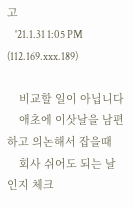고
    '21.1.31 1:05 PM (112.169.xxx.189)

    비교할 일이 아닙니다
    애초에 이삿날을 남편하고 의논해서 잡을때
    회사 쉬어도 되는 날인지 체크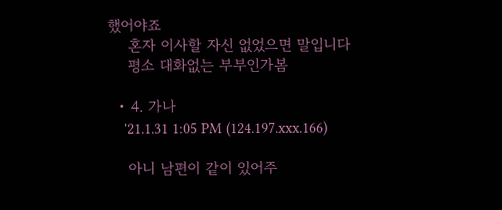했어야죠
    혼자 이사할 자신 없었으면 말입니다
    평소 대화없는 부부인가봄

  • 4. 가나
    '21.1.31 1:05 PM (124.197.xxx.166)

    아니 남편이 같이 있어주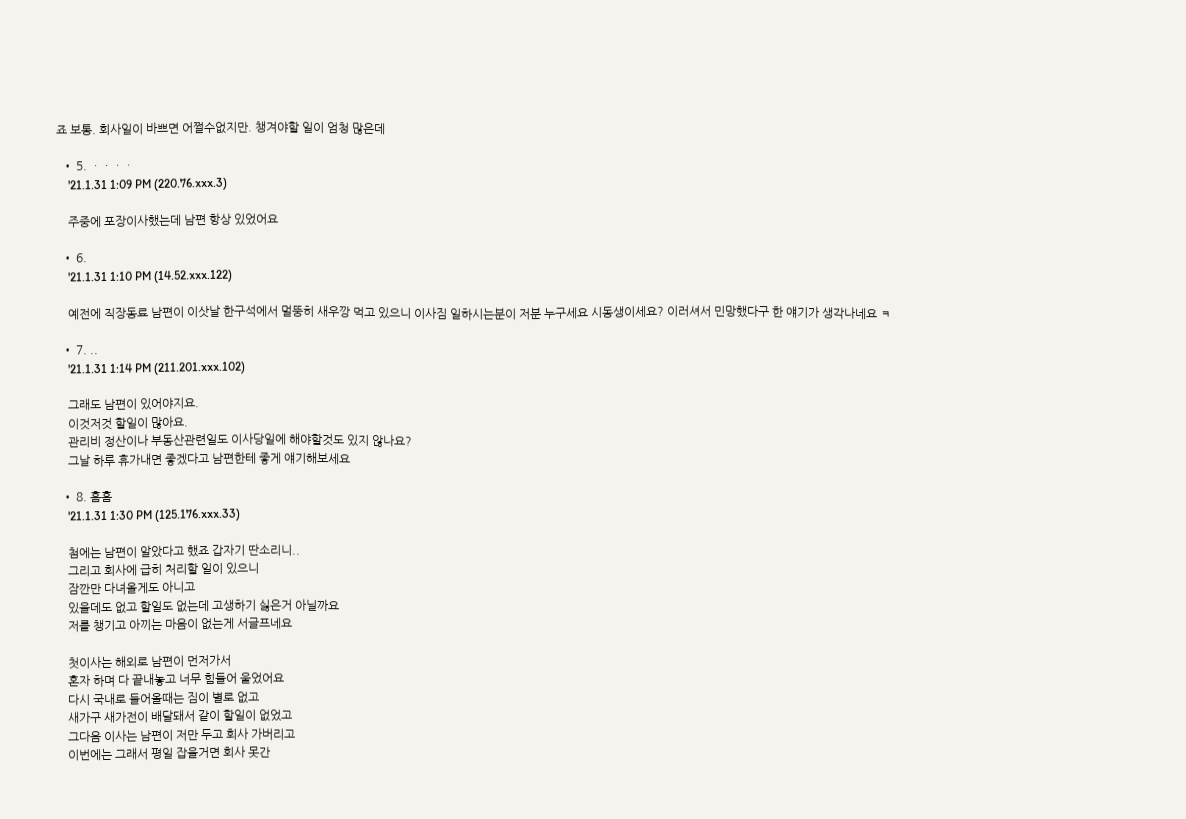죠 보통. 회사일이 바쁘면 어쩔수없지만. 챙겨야할 일이 엄청 많은데

  • 5. ㆍㆍㆍㆍ
    '21.1.31 1:09 PM (220.76.xxx.3)

    주중에 포장이사했는데 남편 항상 있었어요

  • 6.
    '21.1.31 1:10 PM (14.52.xxx.122)

    예전에 직장동료 남편이 이삿날 한구석에서 멀뚱히 새우깡 먹고 있으니 이사짐 일하시는분이 저분 누구세요 시동생이세요? 이러셔서 민망했다구 한 얘기가 생각나네요 ㅋ

  • 7. ..
    '21.1.31 1:14 PM (211.201.xxx.102)

    그래도 남편이 있어야지요.
    이것저것 할일이 많아요.
    관리비 정산이나 부동산관련일도 이사당일에 해야할것도 있지 않나요?
    그날 하루 휴가내면 좋겠다고 남편한테 좋게 얘기해보세요

  • 8. 흠흠
    '21.1.31 1:30 PM (125.176.xxx.33)

    첨에는 남편이 알았다고 했죠 갑자기 딴소리니..
    그리고 회사에 급히 처리할 일이 있으니
    잠깐만 다녀올게도 아니고
    있을데도 없고 할일도 없는데 고생하기 싫은거 아닐까요
    저를 챙기고 아끼는 마음이 없는게 서글프네요

    첫이사는 해외로 남편이 먼저가서
    혼자 하며 다 끝내놓고 너무 힘들어 울었어요
    다시 국내로 들어올때는 짐이 별로 없고
    새가구 새가전이 배달돼서 같이 할일이 없었고
    그다음 이사는 남편이 저만 두고 회사 가버리고
    이번에는 그래서 평일 잡을거면 회사 못간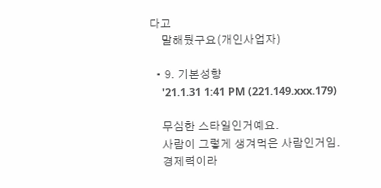다고
    말해뒀구요(개인사업자)

  • 9. 기본성향
    '21.1.31 1:41 PM (221.149.xxx.179)

    무심한 스타일인거예요.
    사람이 그렇게 생겨먹은 사람인거임.
    경제력이라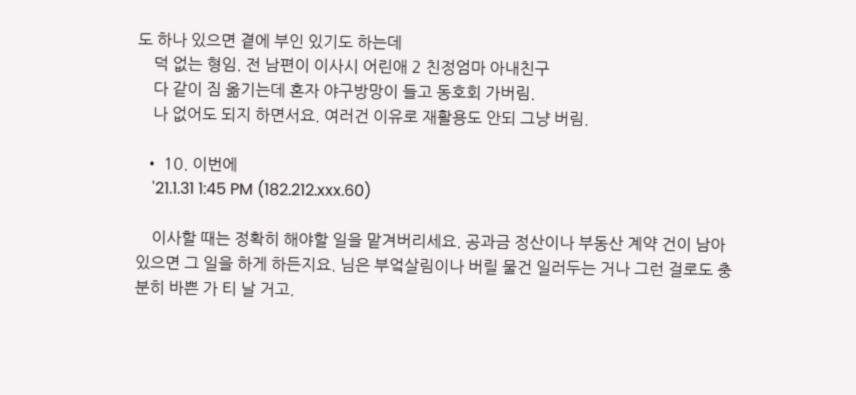도 하나 있으면 곁에 부인 있기도 하는데
    덕 없는 형임. 전 남편이 이사시 어린애 2 친정엄마 아내친구
    다 같이 짐 옮기는데 혼자 야구방망이 들고 동호회 가버림.
    나 없어도 되지 하면서요. 여러건 이유로 재활용도 안되 그냥 버림.

  • 10. 이번에
    '21.1.31 1:45 PM (182.212.xxx.60)

    이사할 때는 정확히 해야할 일을 맡겨버리세요. 공과금 정산이나 부동산 계약 건이 남아있으면 그 일을 하게 하든지요. 님은 부엌살림이나 버릴 물건 일러두는 거나 그런 걸로도 충분히 바쁜 가 티 날 거고.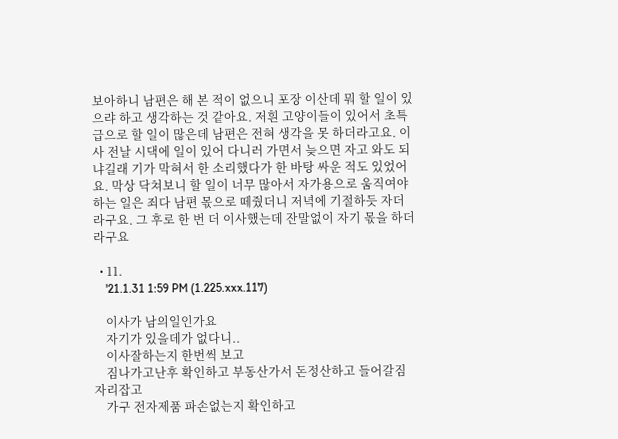보아하니 남편은 해 본 적이 없으니 포장 이산데 뭐 할 일이 있으랴 하고 생각하는 것 같아요. 저흰 고양이들이 있어서 초특급으로 할 일이 많은데 남편은 전혀 생각을 못 하더라고요. 이사 전날 시댁에 일이 있어 다니러 가면서 늦으면 자고 와도 되냐길래 기가 막혀서 한 소리했다가 한 바탕 싸운 적도 있었어요. 막상 닥쳐보니 할 일이 너무 많아서 자가용으로 움직여야 하는 일은 죄다 남편 몫으로 떼줬더니 저녁에 기절하듯 자더라구요. 그 후로 한 번 더 이사했는데 잔말없이 자기 몫을 하더라구요

  • 11.
    '21.1.31 1:59 PM (1.225.xxx.117)

    이사가 남의일인가요
    자기가 있을데가 없다니..
    이사잘하는지 한번씩 보고
    짐나가고난후 확인하고 부동산가서 돈정산하고 들어갈짐 자리잡고
    가구 전자제품 파손없는지 확인하고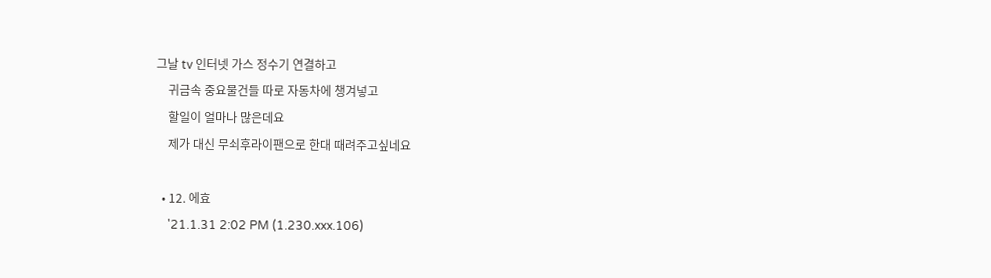그날 tv 인터넷 가스 정수기 연결하고
    귀금속 중요물건들 따로 자동차에 챙겨넣고
    할일이 얼마나 많은데요
    제가 대신 무쇠후라이팬으로 한대 때려주고싶네요

  • 12. 에효
    '21.1.31 2:02 PM (1.230.xxx.106)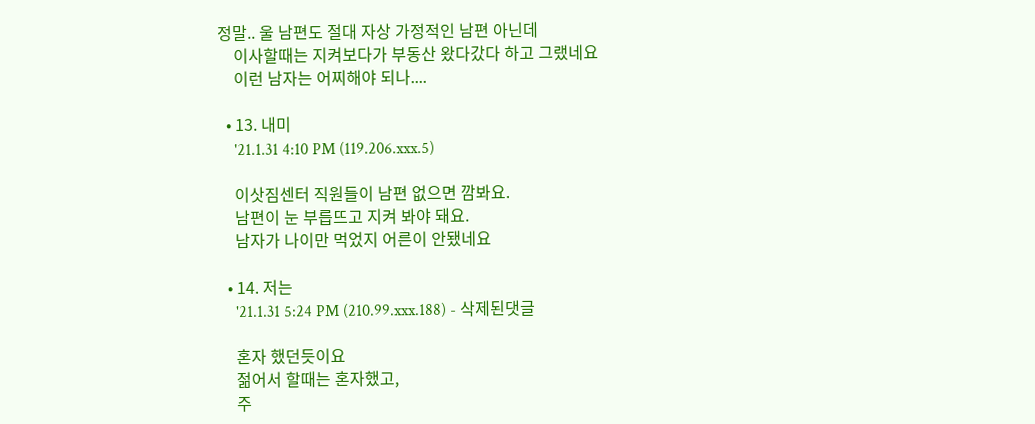정말.. 울 남편도 절대 자상 가정적인 남편 아닌데
    이사할때는 지켜보다가 부동산 왔다갔다 하고 그랬네요
    이런 남자는 어찌해야 되나....

  • 13. 내미
    '21.1.31 4:10 PM (119.206.xxx.5)

    이삿짐센터 직원들이 남편 없으면 깜봐요.
    남편이 눈 부릅뜨고 지켜 봐야 돼요.
    남자가 나이만 먹었지 어른이 안됐네요

  • 14. 저는
    '21.1.31 5:24 PM (210.99.xxx.188) - 삭제된댓글

    혼자 했던듯이요
    젊어서 할때는 혼자했고,
    주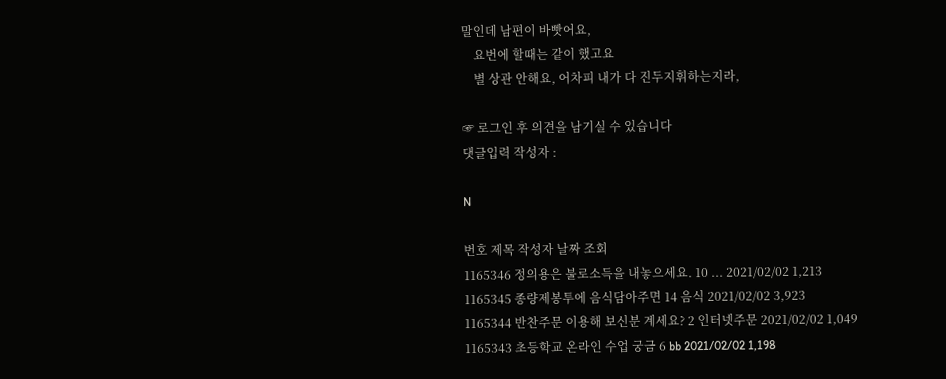말인데 남편이 바빳어요,
    요번에 할때는 같이 했고요
    별 상관 안해요, 어차피 내가 다 진두지휘하는지라,

☞ 로그인 후 의견을 남기실 수 있습니다
댓글입력 작성자 :

N

번호 제목 작성자 날짜 조회
1165346 정의용은 불로소득을 내놓으세요. 10 ... 2021/02/02 1,213
1165345 종량제봉투에 음식담아주면 14 음식 2021/02/02 3,923
1165344 반찬주문 이용해 보신분 계세요? 2 인터넷주문 2021/02/02 1,049
1165343 초등학교 온라인 수업 궁금 6 bb 2021/02/02 1,198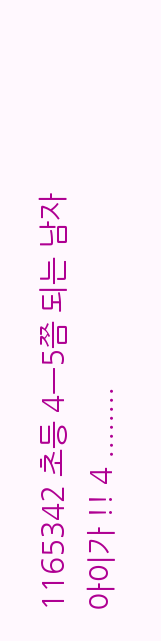1165342 초등 4ㅡ5쯤 되는 남자아이가 !! 4 ........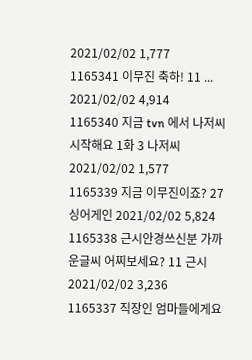2021/02/02 1,777
1165341 이무진 축하! 11 ... 2021/02/02 4,914
1165340 지금 tvn 에서 나저씨 시작해요 1화 3 나저씨 2021/02/02 1,577
1165339 지금 이무진이죠? 27 싱어게인 2021/02/02 5,824
1165338 근시안경쓰신분 가까운글씨 어찌보세요? 11 근시 2021/02/02 3,236
1165337 직장인 엄마들에게요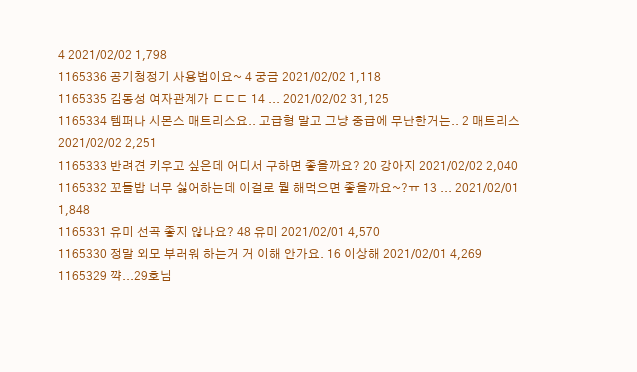4 2021/02/02 1,798
1165336 공기청정기 사용법이요~ 4 궁금 2021/02/02 1,118
1165335 김동성 여자관계가 ㄷㄷㄷ 14 ... 2021/02/02 31,125
1165334 템퍼나 시몬스 매트리스요.. 고급형 말고 그냥 중급에 무난한거는.. 2 매트리스 2021/02/02 2,251
1165333 반려견 키우고 싶은데 어디서 구하면 좋을까요? 20 강아지 2021/02/02 2,040
1165332 꼬들밥 너무 싫어하는데 이걸로 뭘 해먹으면 좋을까요~?ㅠ 13 ... 2021/02/01 1,848
1165331 유미 선곡 좋지 않나요? 48 유미 2021/02/01 4,570
1165330 정말 외모 부러워 하는거 거 이해 안가요. 16 이상해 2021/02/01 4,269
1165329 꺅...29호님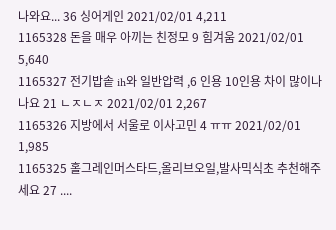나와요... 36 싱어게인 2021/02/01 4,211
1165328 돈을 매우 아끼는 친정모 9 힘겨움 2021/02/01 5,640
1165327 전기밥솥 ih와 일반압력 ,6 인용 10인용 차이 많이나나요 21 ㄴㅈㄴㅈ 2021/02/01 2,267
1165326 지방에서 서울로 이사고민 4 ㅠㅠ 2021/02/01 1,985
1165325 홀그레인머스타드,올리브오일,발사믹식초 추천해주세요 27 ....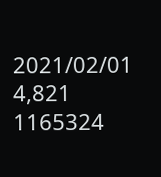2021/02/01 4,821
1165324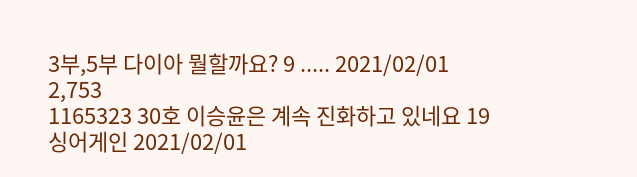3부,5부 다이아 뭘할까요? 9 ..... 2021/02/01 2,753
1165323 30호 이승윤은 계속 진화하고 있네요 19 싱어게인 2021/02/01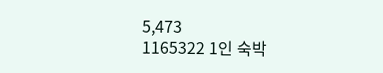5,473
1165322 1인 숙박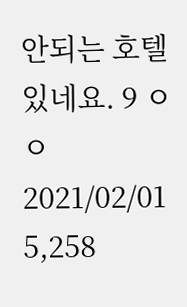안되는 호텔있네요. 9 ㅇㅇ 2021/02/01 5,258